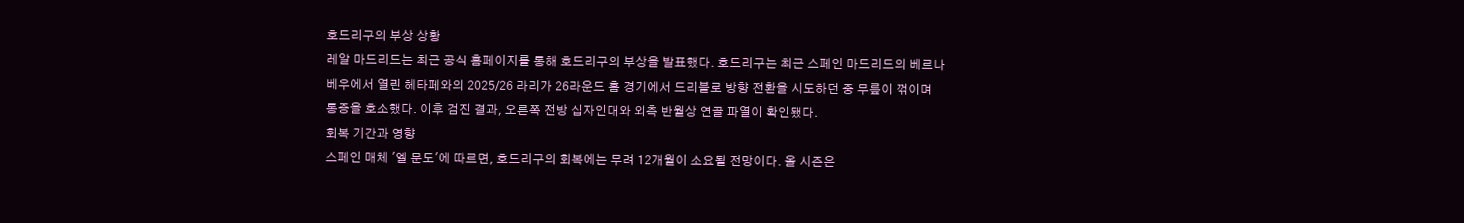호드리구의 부상 상황
레알 마드리드는 최근 공식 홈페이지를 통해 호드리구의 부상을 발표했다. 호드리구는 최근 스페인 마드리드의 베르나베우에서 열린 헤타페와의 2025/26 라리가 26라운드 홈 경기에서 드리블로 방향 전환을 시도하던 중 무릎이 꺾이며 통증을 호소했다. 이후 검진 결과, 오른쪽 전방 십자인대와 외측 반월상 연골 파열이 확인됐다.
회복 기간과 영향
스페인 매체 '엘 문도'에 따르면, 호드리구의 회복에는 무려 12개월이 소요될 전망이다. 올 시즌은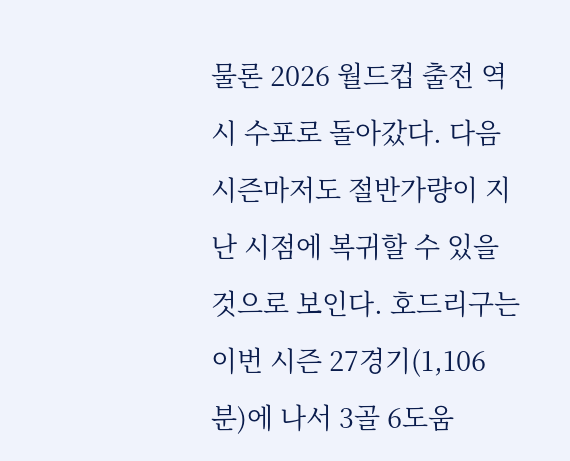물론 2026 월드컵 출전 역시 수포로 돌아갔다. 다음 시즌마저도 절반가량이 지난 시점에 복귀할 수 있을 것으로 보인다. 호드리구는 이번 시즌 27경기(1,106분)에 나서 3골 6도움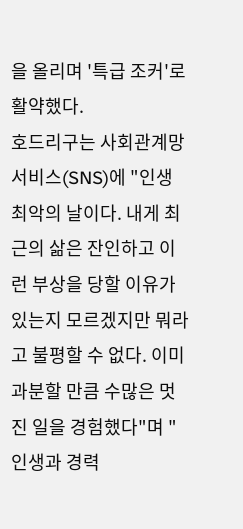을 올리며 '특급 조커'로 활약했다.
호드리구는 사회관계망서비스(SNS)에 "인생 최악의 날이다. 내게 최근의 삶은 잔인하고 이런 부상을 당할 이유가 있는지 모르겠지만 뭐라고 불평할 수 없다. 이미 과분할 만큼 수많은 멋진 일을 경험했다"며 "인생과 경력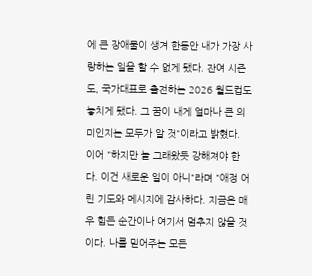에 큰 장애물이 생겨 한동안 내가 가장 사랑하는 일을 할 수 없게 됐다. 잔여 시즌도, 국가대표로 출전하는 2026 월드컵도 놓치게 됐다. 그 꿈이 내게 얼마나 큰 의미인지는 모두가 알 것"이라고 밝혔다.
이어 "하지만 늘 그래왔듯 강해져야 한다. 이건 새로운 일이 아니"라며 "애정 어린 기도와 메시지에 감사하다. 지금은 매우 힘든 순간이나 여기서 멈추지 않을 것이다. 나를 믿어주는 모든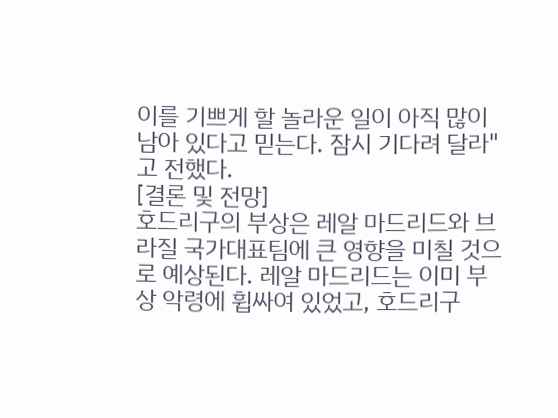이를 기쁘게 할 놀라운 일이 아직 많이 남아 있다고 믿는다. 잠시 기다려 달라"고 전했다.
[결론 및 전망]
호드리구의 부상은 레알 마드리드와 브라질 국가대표팀에 큰 영향을 미칠 것으로 예상된다. 레알 마드리드는 이미 부상 악령에 휩싸여 있었고, 호드리구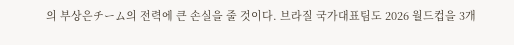의 부상은チーム의 전력에 큰 손실을 줄 것이다. 브라질 국가대표팀도 2026 월드컵을 3개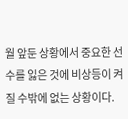월 앞둔 상황에서 중요한 선수를 잃은 것에 비상등이 켜질 수밖에 없는 상황이다.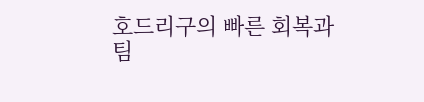호드리구의 빠른 회복과 팀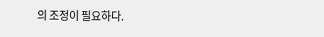의 조정이 필요하다.